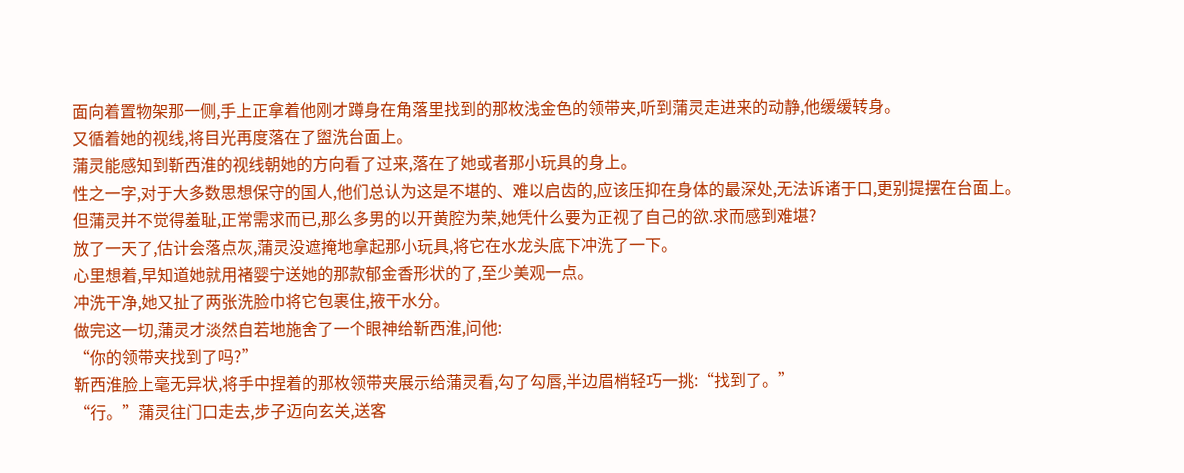面向着置物架那一侧,手上正拿着他刚才蹲身在角落里找到的那枚浅金色的领带夹,听到蒲灵走进来的动静,他缓缓转身。
又循着她的视线,将目光再度落在了盥洗台面上。
蒲灵能感知到靳西淮的视线朝她的方向看了过来,落在了她或者那小玩具的身上。
性之一字,对于大多数思想保守的国人,他们总认为这是不堪的、难以启齿的,应该压抑在身体的最深处,无法诉诸于口,更别提摆在台面上。
但蒲灵并不觉得羞耻,正常需求而已,那么多男的以开黄腔为荣,她凭什么要为正视了自己的欲.求而感到难堪?
放了一天了,估计会落点灰,蒲灵没遮掩地拿起那小玩具,将它在水龙头底下冲洗了一下。
心里想着,早知道她就用褚婴宁送她的那款郁金香形状的了,至少美观一点。
冲洗干净,她又扯了两张洗脸巾将它包裹住,掖干水分。
做完这一切,蒲灵才淡然自若地施舍了一个眼神给靳西淮,问他:
“你的领带夹找到了吗?”
靳西淮脸上毫无异状,将手中捏着的那枚领带夹展示给蒲灵看,勾了勾唇,半边眉梢轻巧一挑:“找到了。”
“行。”蒲灵往门口走去,步子迈向玄关,送客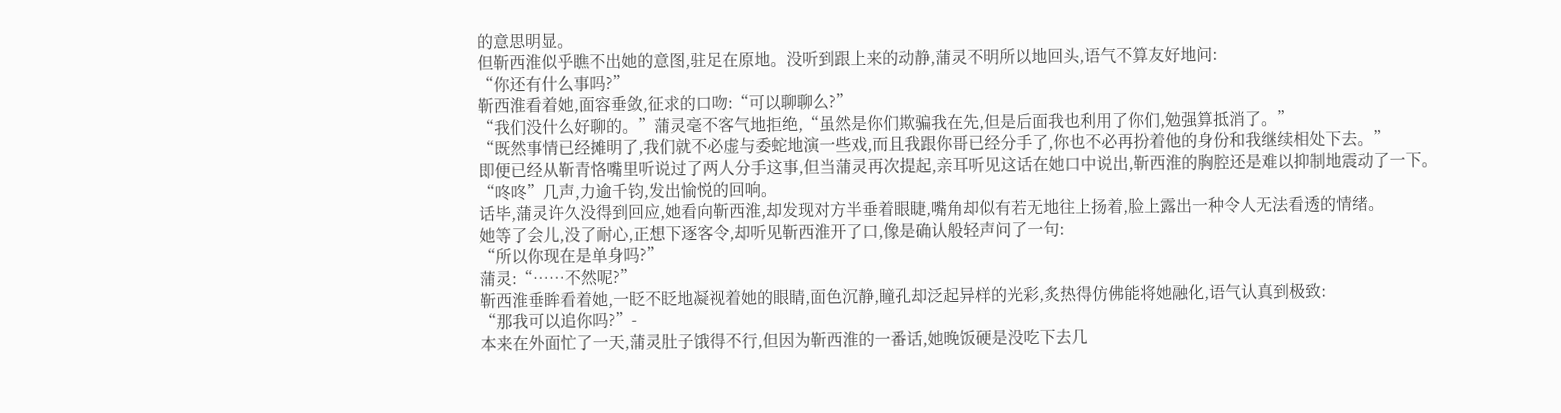的意思明显。
但靳西淮似乎瞧不出她的意图,驻足在原地。没听到跟上来的动静,蒲灵不明所以地回头,语气不算友好地问:
“你还有什么事吗?”
靳西淮看着她,面容垂敛,征求的口吻:“可以聊聊么?”
“我们没什么好聊的。”蒲灵毫不客气地拒绝,“虽然是你们欺骗我在先,但是后面我也利用了你们,勉强算抵消了。”
“既然事情已经摊明了,我们就不必虚与委蛇地演一些戏,而且我跟你哥已经分手了,你也不必再扮着他的身份和我继续相处下去。”
即便已经从靳青恪嘴里听说过了两人分手这事,但当蒲灵再次提起,亲耳听见这话在她口中说出,靳西淮的胸腔还是难以抑制地震动了一下。
“咚咚”几声,力逾千钧,发出愉悦的回响。
话毕,蒲灵许久没得到回应,她看向靳西淮,却发现对方半垂着眼睫,嘴角却似有若无地往上扬着,脸上露出一种令人无法看透的情绪。
她等了会儿,没了耐心,正想下逐客令,却听见靳西淮开了口,像是确认般轻声问了一句:
“所以你现在是单身吗?”
蒲灵:“……不然呢?”
靳西淮垂眸看着她,一眨不眨地凝视着她的眼睛,面色沉静,瞳孔却泛起异样的光彩,炙热得仿佛能将她融化,语气认真到极致:
“那我可以追你吗?”-
本来在外面忙了一天,蒲灵肚子饿得不行,但因为靳西淮的一番话,她晚饭硬是没吃下去几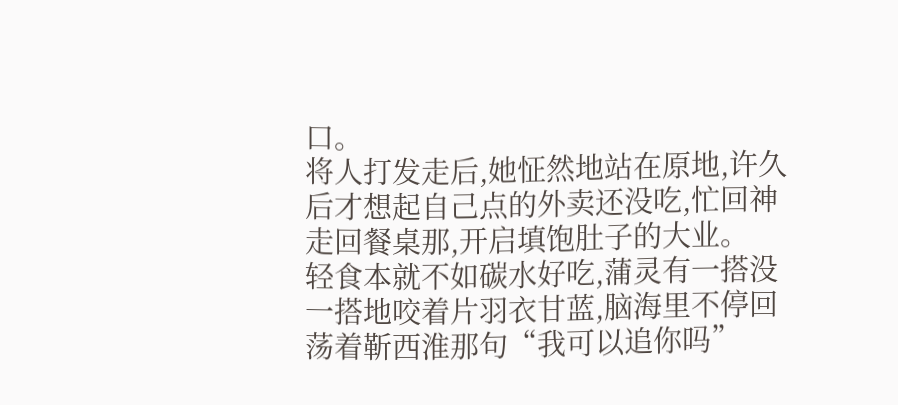口。
将人打发走后,她怔然地站在原地,许久后才想起自己点的外卖还没吃,忙回神走回餐桌那,开启填饱肚子的大业。
轻食本就不如碳水好吃,蒲灵有一搭没一搭地咬着片羽衣甘蓝,脑海里不停回荡着靳西淮那句“我可以追你吗”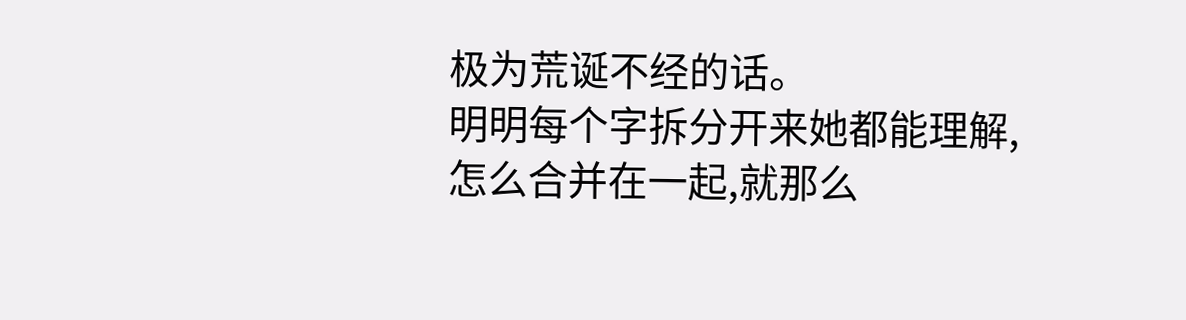极为荒诞不经的话。
明明每个字拆分开来她都能理解,怎么合并在一起,就那么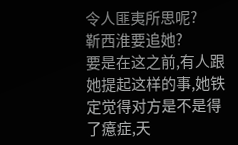令人匪夷所思呢?
靳西淮要追她?
要是在这之前,有人跟她提起这样的事,她铁定觉得对方是不是得了癔症,天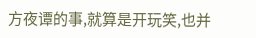方夜谭的事,就算是开玩笑,也并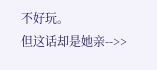不好玩。
但这话却是她亲-->>